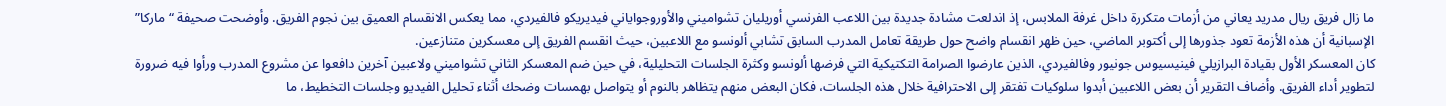ما زال فريق ريال مدريد يعاني من أزمات متكررة داخل غرفة الملابس، إذ اندلعت مشادة جديدة بين اللاعب الفرنسي أوريليان تشواميني والأوروجواياني فيديريكو فالفيردي، مما يعكس الانقسام العميق بين نجوم الفريق. وأوضحت صحيفة “ماركا” الإسبانية أن هذه الأزمة تعود جذورها إلى أكتوبر الماضي، حين ظهر انقسام واضح حول طريقة تعامل المدرب السابق تشابي ألونسو مع اللاعبين، حيث انقسم الفريق إلى معسكرين متنازعين.
كان المعسكر الأول بقيادة البرازيلي فينيسيوس جونيور وفالفيردي، الذين عارضوا الصرامة التكتيكية التي فرضها ألونسو وكثرة الجلسات التحليلية، في حين ضم المعسكر الثاني تشواميني ولاعبين آخرين دافعوا عن مشروع المدرب ورأوا فيه ضرورة لتطوير أداء الفريق. وأضاف التقرير أن بعض اللاعبين أبدوا سلوكيات تفتقر إلى الاحترافية خلال هذه الجلسات، فكان البعض منهم يتظاهر بالنوم أو يتواصل بهمسات وضحك أثناء تحليل الفيديو وجلسات التخطيط، ما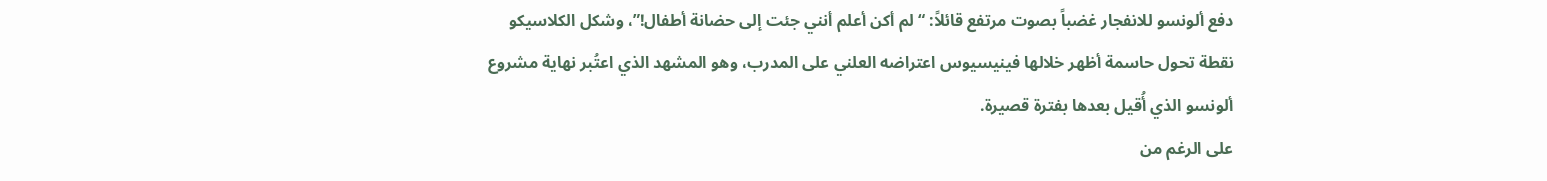دفع ألونسو للانفجار غضباً بصوت مرتفع قائلاً: “لم أكن أعلم أنني جئت إلى حضانة أطفال!”، وشكل الكلاسيكو نقطة تحول حاسمة أظهر خلالها فينيسيوس اعتراضه العلني على المدرب، وهو المشهد الذي اعتُبر نهاية مشروع ألونسو الذي أُقيل بعدها بفترة قصيرة.
على الرغم من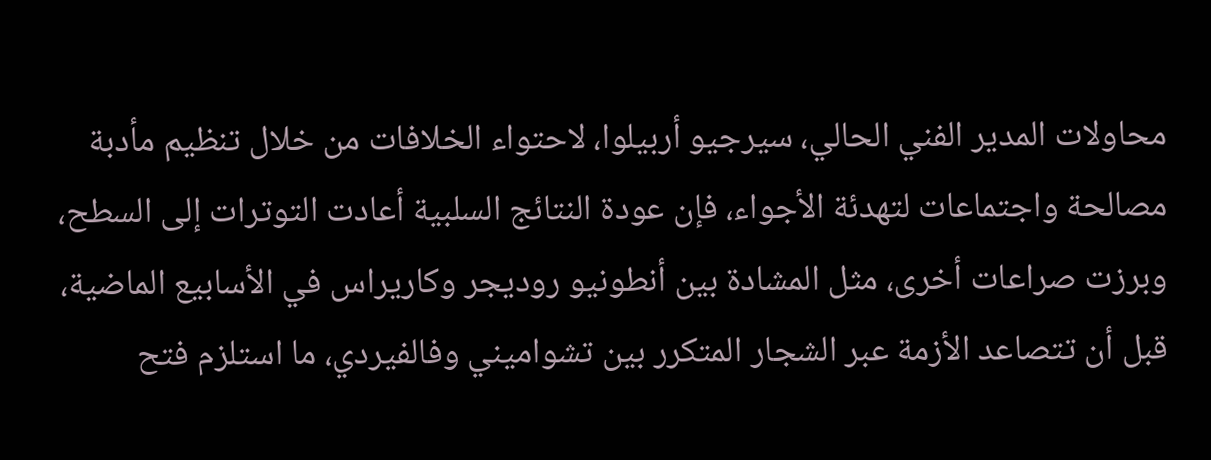محاولات المدير الفني الحالي، سيرجيو أربيلوا، لاحتواء الخلافات من خلال تنظيم مأدبة مصالحة واجتماعات لتهدئة الأجواء، فإن عودة النتائج السلبية أعادت التوترات إلى السطح، وبرزت صراعات أخرى، مثل المشادة بين أنطونيو روديجر وكاريراس في الأسابيع الماضية، قبل أن تتصاعد الأزمة عبر الشجار المتكرر بين تشواميني وفالفيردي، ما استلزم فتح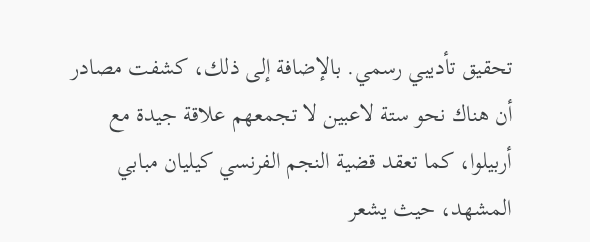تحقيق تأديبي رسمي. بالإضافة إلى ذلك، كشفت مصادر أن هناك نحو ستة لاعبين لا تجمعهم علاقة جيدة مع أربيلوا، كما تعقد قضية النجم الفرنسي كيليان مبابي المشهد، حيث يشعر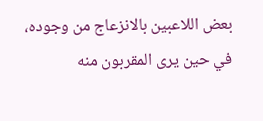بعض اللاعبين بالانزعاج من وجوده، في حين يرى المقربون منه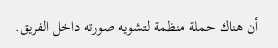أن هناك حملة منظمة لتشويه صورته داخل الفريق.